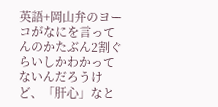英語+岡山弁のヨーコがなにを言ってんのかたぶん2割ぐらいしかわかってないんだろうけど、「肝心」なと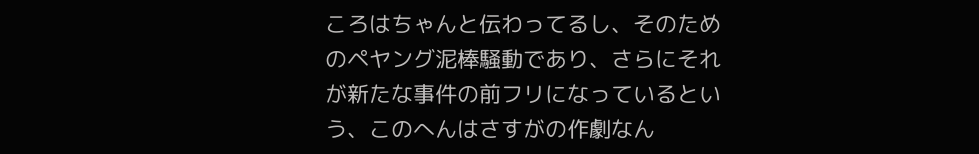ころはちゃんと伝わってるし、そのためのペヤング泥棒騒動であり、さらにそれが新たな事件の前フリになっているという、このへんはさすがの作劇なん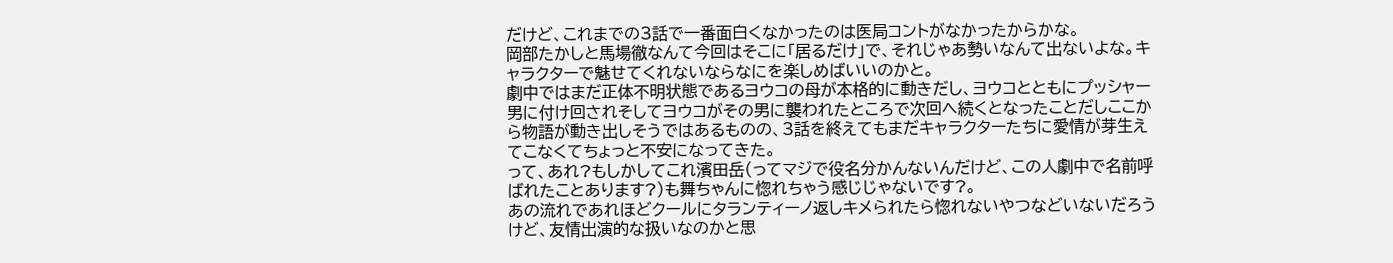だけど、これまでの3話で一番面白くなかったのは医局コントがなかったからかな。
岡部たかしと馬場徹なんて今回はそこに「居るだけ」で、それじゃあ勢いなんて出ないよな。キャラクターで魅せてくれないならなにを楽しめばいいのかと。
劇中ではまだ正体不明状態であるヨウコの母が本格的に動きだし、ヨウコとともにプッシャー男に付け回されそしてヨウコがその男に襲われたところで次回へ続くとなったことだしここから物語が動き出しそうではあるものの、3話を終えてもまだキャラクターたちに愛情が芽生えてこなくてちょっと不安になってきた。
って、あれ?もしかしてこれ濱田岳(ってマジで役名分かんないんだけど、この人劇中で名前呼ばれたことあります?)も舞ちゃんに惚れちゃう感じじゃないです?。
あの流れであれほどクールにタランティーノ返しキメられたら惚れないやつなどいないだろうけど、友情出演的な扱いなのかと思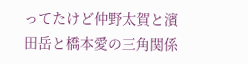ってたけど仲野太賀と濱田岳と橋本愛の三角関係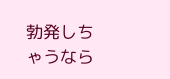勃発しちゃうなら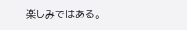楽しみではある。